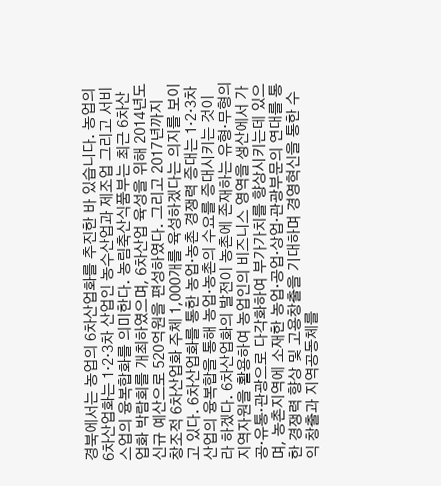경북에서는 농업의 6차산업화를 추진한 바 있습니다. 농업의 6차산업화는 1·2·3차 산업인 농수산업과 제조업 그리고 서비스업의 융복합화를 의미한다. 농림축산식품부는 최근 6차산업화 박람회를 개최하였으며, 6차산업 육성을 위해 2014년도 신규 예산으로 520억원을 편성하였다. 그리고 2017년까지 창조적 6차산업화 주체 1,000개를 육성하겠다는 의지를 보이고 있다. 6차산업화를 통한 농업·농촌 경쟁력 증대는 1·2·3차 산업의 융복합을 통해 농업·농촌의 수요를 증대시키는 것이라 하겠다. 6차산업화의 발전이 농촌에 존재하는 유형·무형의 지역자원을 활용하여 농업인의 비즈니스 영역을 생산에서 가공·유통·관광으로 다각화하여 부가가치를 향상시키는데 있으며, 농촌지역에 소재한 농업·공업·상업·관광부문의 연대를 통한 경쟁력 향상 및 고용창출을 기대하며 경영혁신을 통한 수익 창출과 지역공동체를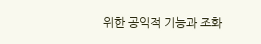위한 공익적 기능과 조화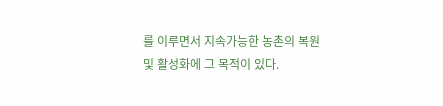를 이루면서 지속가능한 농촌의 복원 및 활성화에 그 목적이 있다.